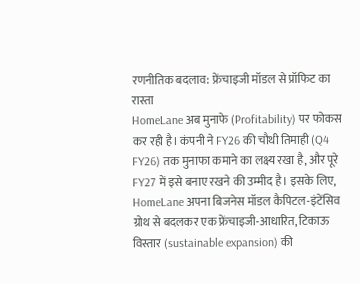रणनीतिक बदलाव: फ्रेंचाइजी मॉडल से प्रॉफिट का रास्ता
HomeLane अब मुनाफे (Profitability) पर फोकस कर रही है। कंपनी ने FY26 की चौथी तिमाही (Q4 FY26) तक मुनाफा कमाने का लक्ष्य रखा है, और पूरे FY27 में इसे बनाए रखने की उम्मीद है। इसके लिए, HomeLane अपना बिजनेस मॉडल कैपिटल-इंटेंसिव ग्रोथ से बदलकर एक फ्रेंचाइजी-आधारित, टिकाऊ विस्तार (sustainable expansion) की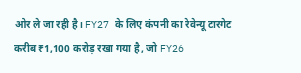ओर ले जा रही है। FY27 के लिए कंपनी का रेवेन्यू टारगेट करीब ₹1,100 करोड़ रखा गया है, जो FY26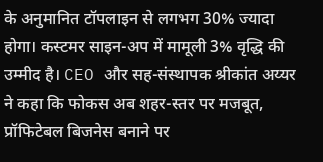के अनुमानित टॉपलाइन से लगभग 30% ज्यादा होगा। कस्टमर साइन-अप में मामूली 3% वृद्धि की उम्मीद है। CEO और सह-संस्थापक श्रीकांत अय्यर ने कहा कि फोकस अब शहर-स्तर पर मजबूत, प्रॉफिटेबल बिजनेस बनाने पर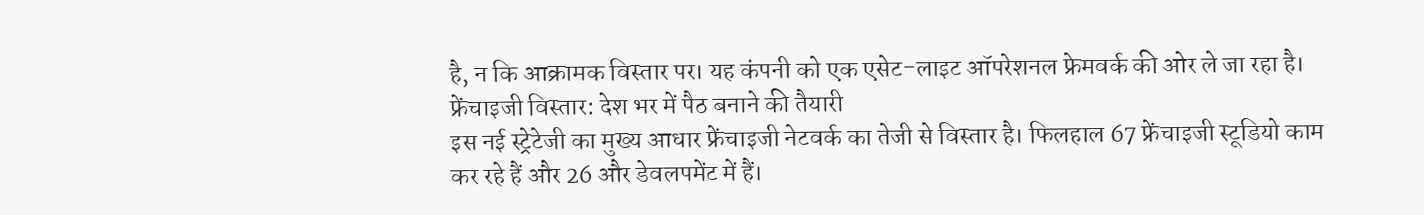है, न कि आक्रामक विस्तार पर। यह कंपनी को एक एसेट-लाइट ऑपरेशनल फ्रेमवर्क की ओर ले जा रहा है।
फ्रेंचाइजी विस्तार: देश भर में पैठ बनाने की तैयारी
इस नई स्ट्रेटेजी का मुख्य आधार फ्रेंचाइजी नेटवर्क का तेजी से विस्तार है। फिलहाल 67 फ्रेंचाइजी स्टूडियो काम कर रहे हैं और 26 और डेवलपमेंट में हैं।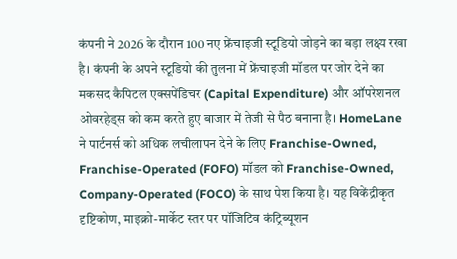कंपनी ने 2026 के दौरान 100 नए फ्रेंचाइजी स्टूडियो जोड़ने का बड़ा लक्ष्य रखा है। कंपनी के अपने स्टूडियो की तुलना में फ्रेंचाइजी मॉडल पर जोर देने का मकसद कैपिटल एक्सपेंडिचर (Capital Expenditure) और ऑपरेशनल ओवरहेड्स को कम करते हुए बाजार में तेजी से पैठ बनाना है। HomeLane ने पार्टनर्स को अधिक लचीलापन देने के लिए Franchise-Owned, Franchise-Operated (FOFO) मॉडल को Franchise-Owned, Company-Operated (FOCO) के साथ पेश किया है। यह विकेंद्रीकृत दृष्टिकोण, माइक्रो-मार्केट स्तर पर पॉजिटिव कंट्रिब्यूशन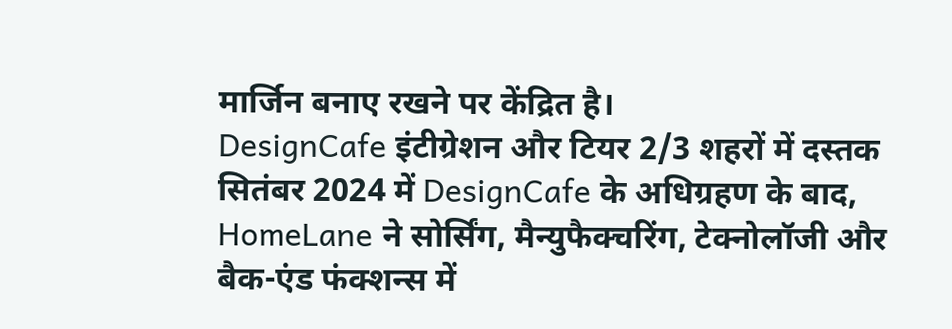मार्जिन बनाए रखने पर केंद्रित है।
DesignCafe इंटीग्रेशन और टियर 2/3 शहरों में दस्तक
सितंबर 2024 में DesignCafe के अधिग्रहण के बाद, HomeLane ने सोर्सिंग, मैन्युफैक्चरिंग, टेक्नोलॉजी और बैक-एंड फंक्शन्स में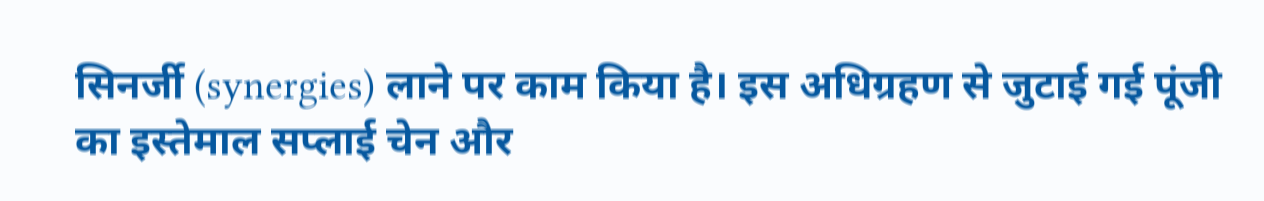सिनर्जी (synergies) लाने पर काम किया है। इस अधिग्रहण से जुटाई गई पूंजी का इस्तेमाल सप्लाई चेन और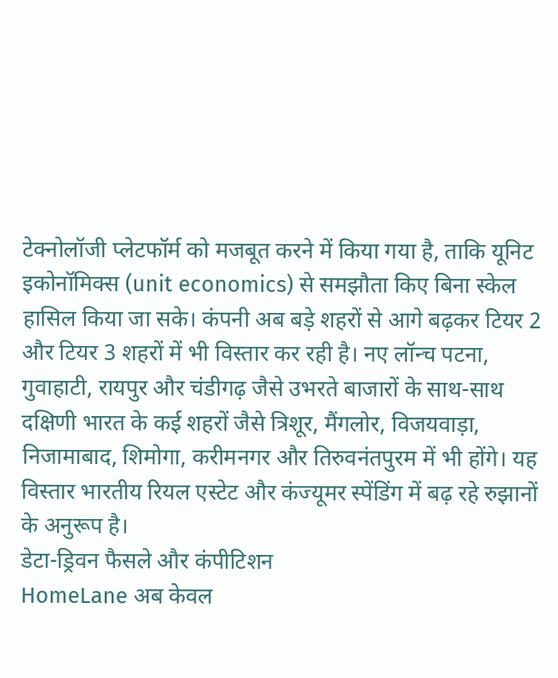टेक्नोलॉजी प्लेटफॉर्म को मजबूत करने में किया गया है, ताकि यूनिट इकोनॉमिक्स (unit economics) से समझौता किए बिना स्केल हासिल किया जा सके। कंपनी अब बड़े शहरों से आगे बढ़कर टियर 2 और टियर 3 शहरों में भी विस्तार कर रही है। नए लॉन्च पटना, गुवाहाटी, रायपुर और चंडीगढ़ जैसे उभरते बाजारों के साथ-साथ दक्षिणी भारत के कई शहरों जैसे त्रिशूर, मैंगलोर, विजयवाड़ा, निजामाबाद, शिमोगा, करीमनगर और तिरुवनंतपुरम में भी होंगे। यह विस्तार भारतीय रियल एस्टेट और कंज्यूमर स्पेंडिंग में बढ़ रहे रुझानों के अनुरूप है।
डेटा-ड्रिवन फैसले और कंपीटिशन
HomeLane अब केवल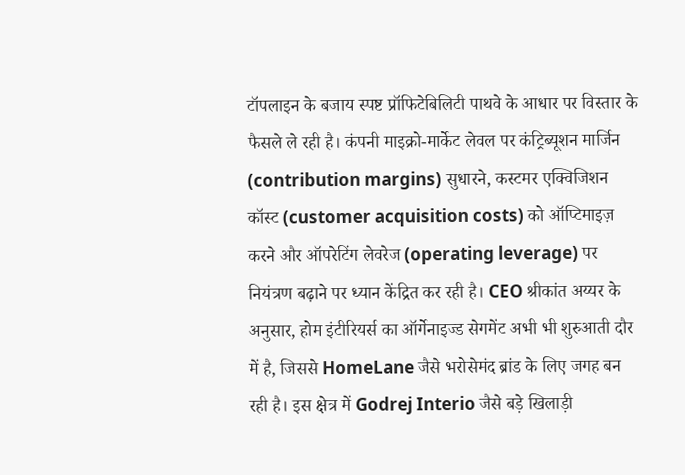टॉपलाइन के बजाय स्पष्ट प्रॉफिटेबिलिटी पाथवे के आधार पर विस्तार के फैसले ले रही है। कंपनी माइक्रो-मार्केट लेवल पर कंट्रिब्यूशन मार्जिन (contribution margins) सुधारने, कस्टमर एक्विजिशन कॉस्ट (customer acquisition costs) को ऑप्टिमाइज़ करने और ऑपरेटिंग लेवरेज (operating leverage) पर नियंत्रण बढ़ाने पर ध्यान केंद्रित कर रही है। CEO श्रीकांत अय्यर के अनुसार, होम इंटीरियर्स का ऑर्गेनाइज्ड सेगमेंट अभी भी शुरुआती दौर में है, जिससे HomeLane जैसे भरोसेमंद ब्रांड के लिए जगह बन रही है। इस क्षेत्र में Godrej Interio जैसे बड़े खिलाड़ी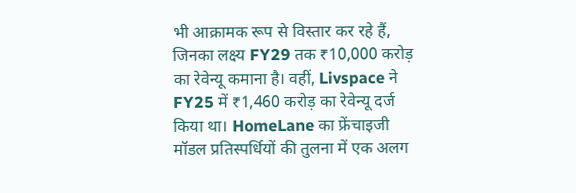भी आक्रामक रूप से विस्तार कर रहे हैं, जिनका लक्ष्य FY29 तक ₹10,000 करोड़ का रेवेन्यू कमाना है। वहीं, Livspace ने FY25 में ₹1,460 करोड़ का रेवेन्यू दर्ज किया था। HomeLane का फ्रेंचाइजी मॉडल प्रतिस्पर्धियों की तुलना में एक अलग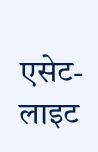एसेट-लाइट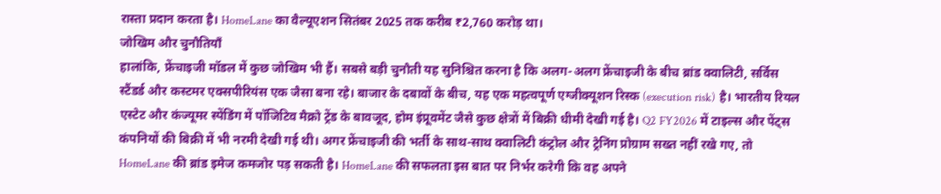रास्ता प्रदान करता है। HomeLane का वैल्यूएशन सितंबर 2025 तक करीब ₹2,760 करोड़ था।
जोखिम और चुनौतियाँ
हालांकि, फ्रेंचाइजी मॉडल में कुछ जोखिम भी हैं। सबसे बड़ी चुनौती यह सुनिश्चित करना है कि अलग-अलग फ्रेंचाइजी के बीच ब्रांड क्वालिटी, सर्विस स्टैंडर्ड और कस्टमर एक्सपीरियंस एक जैसा बना रहे। बाजार के दबावों के बीच, यह एक महत्वपूर्ण एग्जीक्यूशन रिस्क (execution risk) है। भारतीय रियल एस्टेट और कंज्यूमर स्पेंडिंग में पॉजिटिव मैक्रो ट्रेंड के बावजूद, होम इंप्रूवमेंट जैसे कुछ क्षेत्रों में बिक्री धीमी देखी गई है। Q2 FY2026 में टाइल्स और पेंट्स कंपनियों की बिक्री में भी नरमी देखी गई थी। अगर फ्रेंचाइजी की भर्ती के साथ-साथ क्वालिटी कंट्रोल और ट्रेनिंग प्रोग्राम सख्त नहीं रखे गए, तो HomeLane की ब्रांड इमेज कमजोर पड़ सकती है। HomeLane की सफलता इस बात पर निर्भर करेगी कि वह अपने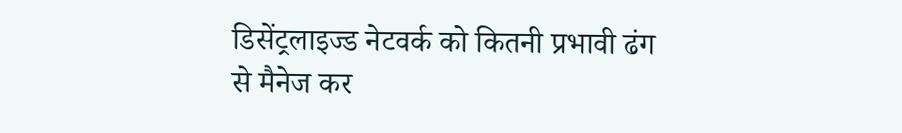डिसेंट्रलाइज्ड नेटवर्क को कितनी प्रभावी ढंग से मैनेज कर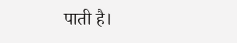पाती है।